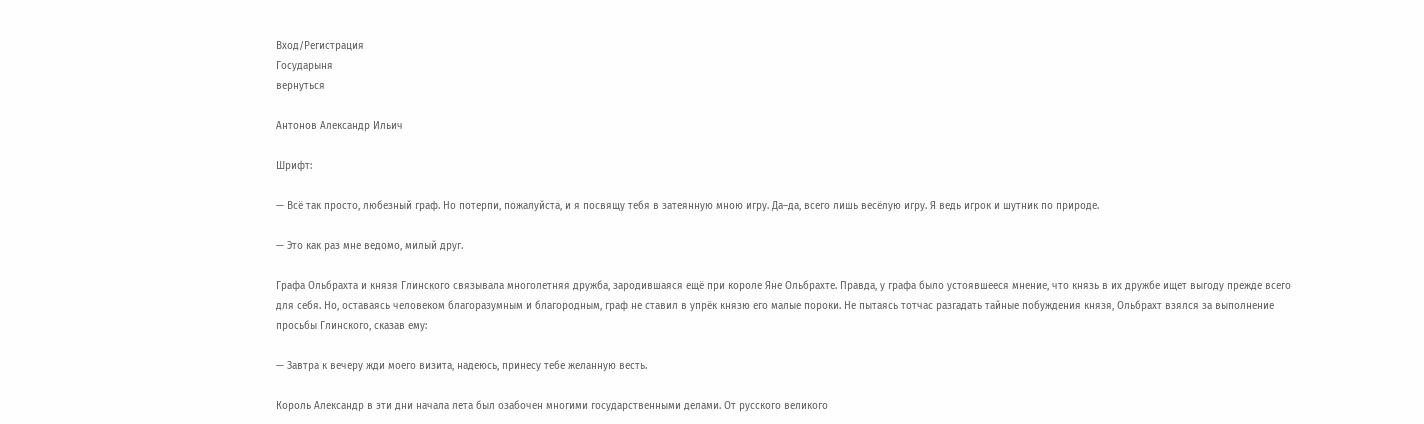Вход/Регистрация
Государыня
вернуться

Антонов Александр Ильич

Шрифт:

— Всё так просто, любезный граф. Но потерпи, пожалуйста, и я посвящу тебя в затеянную мною игру. Да–да, всего лишь весёлую игру. Я ведь игрок и шутник по природе.

— Это как раз мне ведомо, милый друг.

Графа Ольбрахта и князя Глинского связывала многолетняя дружба, зародившаяся ещё при короле Яне Ольбрахте. Правда, у графа было устоявшееся мнение, что князь в их дружбе ищет выгоду прежде всего для себя. Но, оставаясь человеком благоразумным и благородным, граф не ставил в упрёк князю его малые пороки. Не пытаясь тотчас разгадать тайные побуждения князя, Ольбрахт взялся за выполнение просьбы Глинского, сказав ему:

— Завтра к вечеру жди моего визита, надеюсь, принесу тебе желанную весть.

Король Александр в эти дни начала лета был озабочен многими государственными делами. От русского великого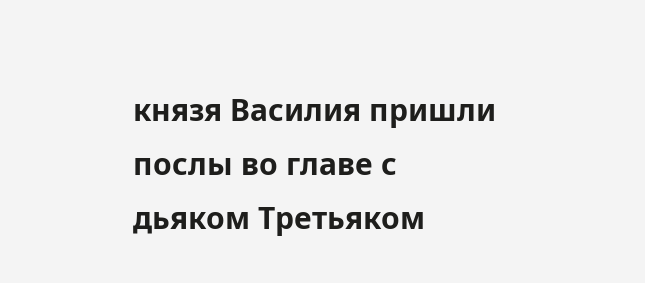князя Василия пришли послы во главе с дьяком Третьяком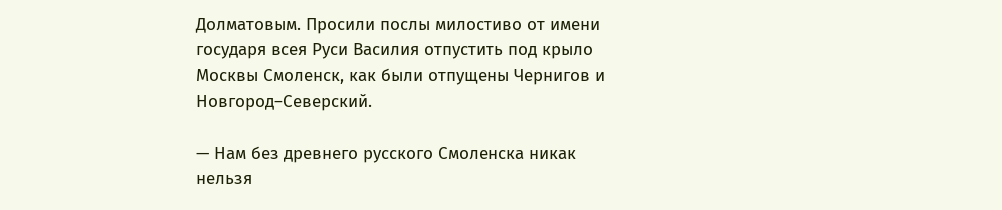Долматовым. Просили послы милостиво от имени государя всея Руси Василия отпустить под крыло Москвы Смоленск, как были отпущены Чернигов и Новгород–Северский.

— Нам без древнего русского Смоленска никак нельзя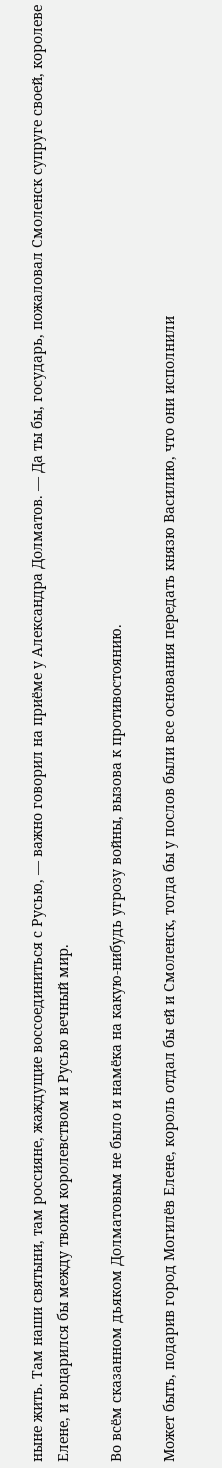ныне жить. Там наши святыни, там россияне, жаждущие воссоединиться с Русью, — важно говорил на приёме у Александра Долматов. — Да ты бы, государь, пожаловал Смоленск супруге своей, королеве Елене, и воцарился бы между твоим королевством и Русью вечный мир.

Во всём сказанном дьяком Долматовым не было и намёка на какую-нибудь угрозу войны, вызова к противостоянию.

Может быть, подарив город Могилёв Елене, король отдал бы ей и Смоленск, тогда бы у послов были все основания передать князю Василию, что они исполнили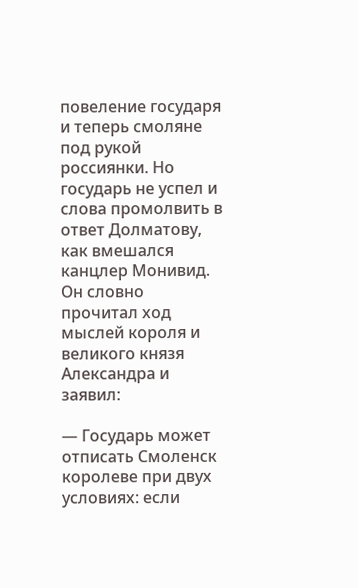повеление государя и теперь смоляне под рукой россиянки. Но государь не успел и слова промолвить в ответ Долматову, как вмешался канцлер Монивид. Он словно прочитал ход мыслей короля и великого князя Александра и заявил:

— Государь может отписать Смоленск королеве при двух условиях: если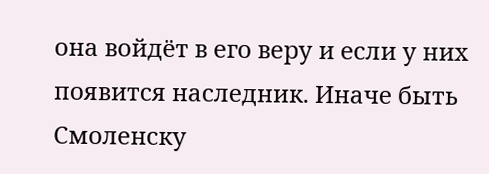она войдёт в его веру и если у них появится наследник. Иначе быть Смоленску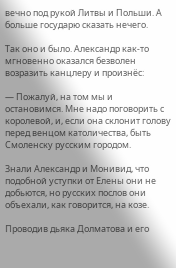вечно под рукой Литвы и Польши. А больше государю сказать нечего.

Так оно и было. Александр как-то мгновенно оказался безволен возразить канцлеру и произнёс:

— Пожалуй, на том мы и остановимся. Мне надо поговорить с королевой, и, если она склонит голову перед венцом католичества, быть Смоленску русским городом.

Знали Александр и Монивид, что подобной уступки от Елены они не добьются, но русских послов они объехали, как говорится, на козе.

Проводив дьяка Долматова и его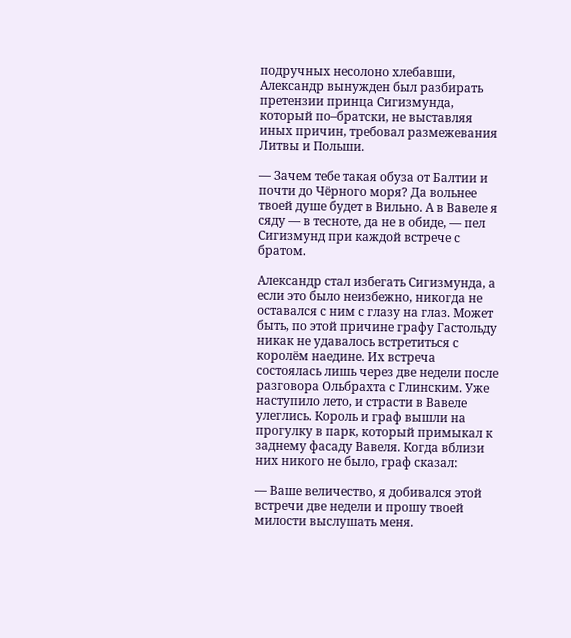подручных несолоно хлебавши, Александр вынужден был разбирать претензии принца Сигизмунда, который по–братски, не выставляя иных причин, требовал размежевания Литвы и Польши.

— Зачем тебе такая обуза от Балтии и почти до Чёрного моря? Да вольнее твоей душе будет в Вильно. А в Вавеле я сяду — в тесноте, да не в обиде, — пел Сигизмунд при каждой встрече с братом.

Александр стал избегать Сигизмунда, а если это было неизбежно, никогда не оставался с ним с глазу на глаз. Может быть, по этой причине графу Гастольду никак не удавалось встретиться с королём наедине. Их встреча состоялась лишь через две недели после разговора Ольбрахта с Глинским. Уже наступило лето, и страсти в Вавеле улеглись. Король и граф вышли на прогулку в парк, который примыкал к заднему фасаду Вавеля. Когда вблизи них никого не было, граф сказал:

— Ваше величество, я добивался этой встречи две недели и прошу твоей милости выслушать меня.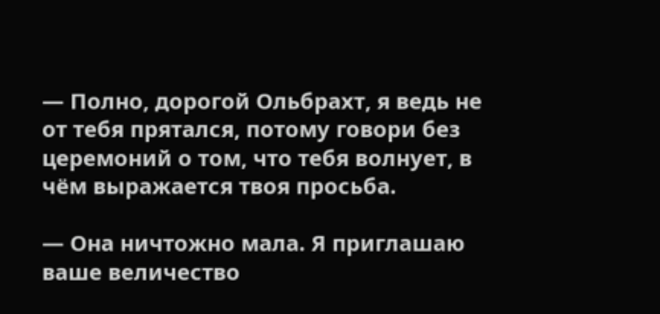— Полно, дорогой Ольбрахт, я ведь не от тебя прятался, потому говори без церемоний о том, что тебя волнует, в чём выражается твоя просьба.

— Она ничтожно мала. Я приглашаю ваше величество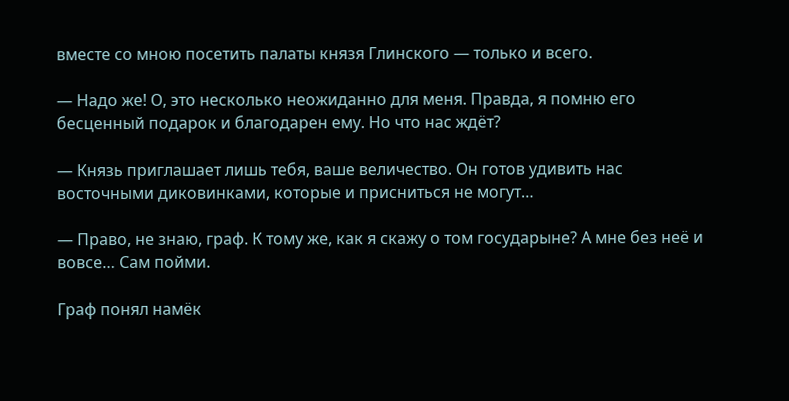вместе со мною посетить палаты князя Глинского — только и всего.

— Надо же! О, это несколько неожиданно для меня. Правда, я помню его бесценный подарок и благодарен ему. Но что нас ждёт?

— Князь приглашает лишь тебя, ваше величество. Он готов удивить нас восточными диковинками, которые и присниться не могут…

— Право, не знаю, граф. К тому же, как я скажу о том государыне? А мне без неё и вовсе… Сам пойми.

Граф понял намёк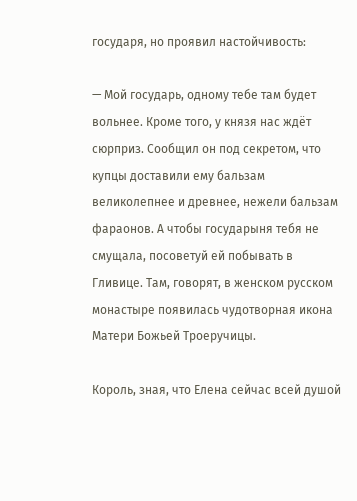государя, но проявил настойчивость:

— Мой государь, одному тебе там будет вольнее. Кроме того, у князя нас ждёт сюрприз. Сообщил он под секретом, что купцы доставили ему бальзам великолепнее и древнее, нежели бальзам фараонов. А чтобы государыня тебя не смущала, посоветуй ей побывать в Гливице. Там, говорят, в женском русском монастыре появилась чудотворная икона Матери Божьей Троеручицы.

Король, зная, что Елена сейчас всей душой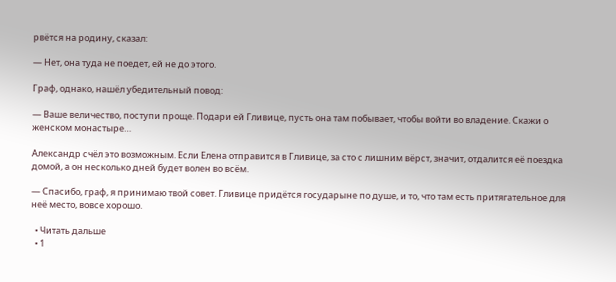рвётся на родину, сказал:

— Нет, она туда не поедет, ей не до этого.

Граф, однако, нашёл убедительный повод:

— Ваше величество, поступи проще. Подари ей Гливице, пусть она там побывает, чтобы войти во владение. Скажи о женском монастыре…

Александр счёл это возможным. Если Елена отправится в Гливице, за сто с лишним вёрст, значит, отдалится её поездка домой, а он несколько дней будет волен во всём.

— Спасибо, граф, я принимаю твой совет. Гливице придётся государыне по душе, и то, что там есть притягательное для неё место, вовсе хорошо.

  • Читать дальше
  • 1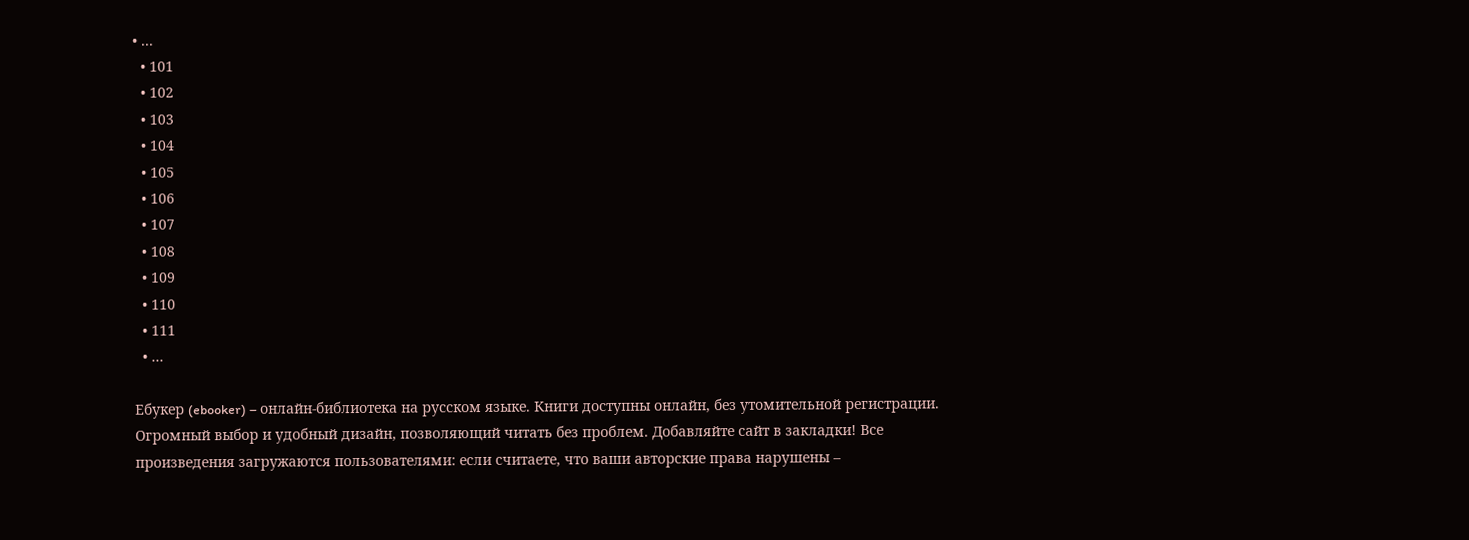• ...
  • 101
  • 102
  • 103
  • 104
  • 105
  • 106
  • 107
  • 108
  • 109
  • 110
  • 111
  • ...

Ебукер (ebooker) – онлайн-библиотека на русском языке. Книги доступны онлайн, без утомительной регистрации. Огромный выбор и удобный дизайн, позволяющий читать без проблем. Добавляйте сайт в закладки! Все произведения загружаются пользователями: если считаете, что ваши авторские права нарушены –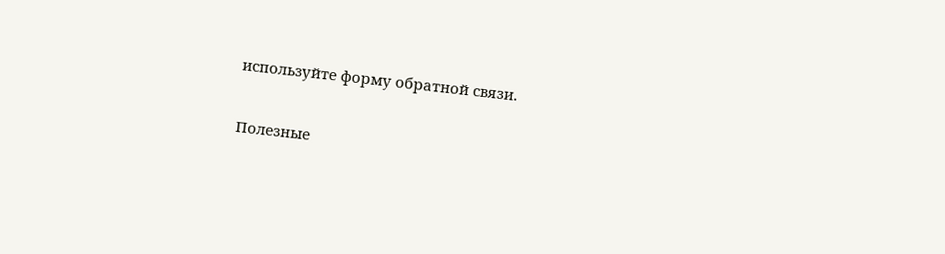используйте форму обратной связи.

Полезные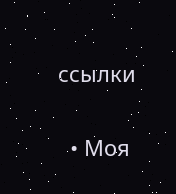ссылки

  • Моя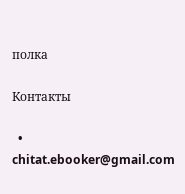полка

Контакты

  • chitat.ebooker@gmail.com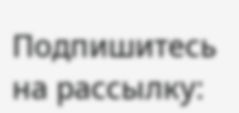Подпишитесь на рассылку: